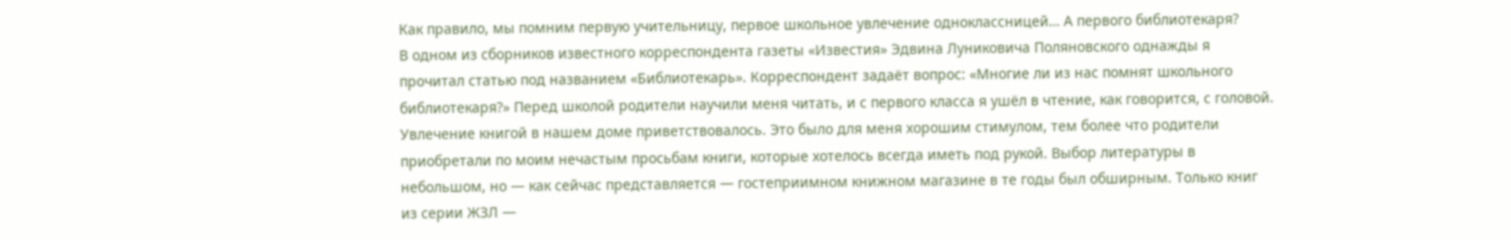Как правило, мы помним первую учительницу, первое школьное увлечение одноклассницей… А первого библиотекаря?
В одном из сборников известного корреспондента газеты «Известия» Эдвина Луниковича Поляновского однажды я прочитал статью под названием «Библиотекарь». Корреспондент задаёт вопрос: «Многие ли из нас помнят школьного библиотекаря?» Перед школой родители научили меня читать, и с первого класса я ушёл в чтение, как говорится, с головой. Увлечение книгой в нашем доме приветствовалось. Это было для меня хорошим стимулом, тем более что родители приобретали по моим нечастым просьбам книги, которые хотелось всегда иметь под рукой. Выбор литературы в небольшом, но — как сейчас представляется — гостеприимном книжном магазине в те годы был обширным. Только книг из серии ЖЗЛ —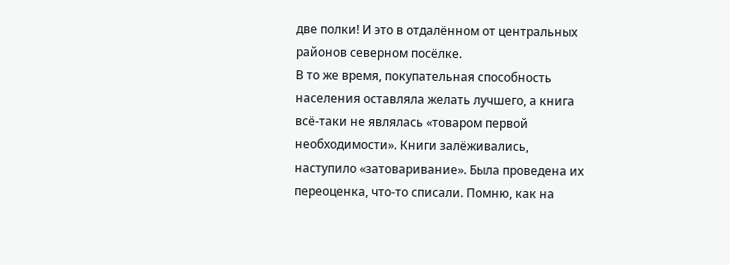две полки! И это в отдалённом от центральных районов северном посёлке.
В то же время, покупательная способность населения оставляла желать лучшего, а книга всё-таки не являлась «товаром первой необходимости». Книги залёживались, наступило «затоваривание». Была проведена их переоценка, что-то списали. Помню, как на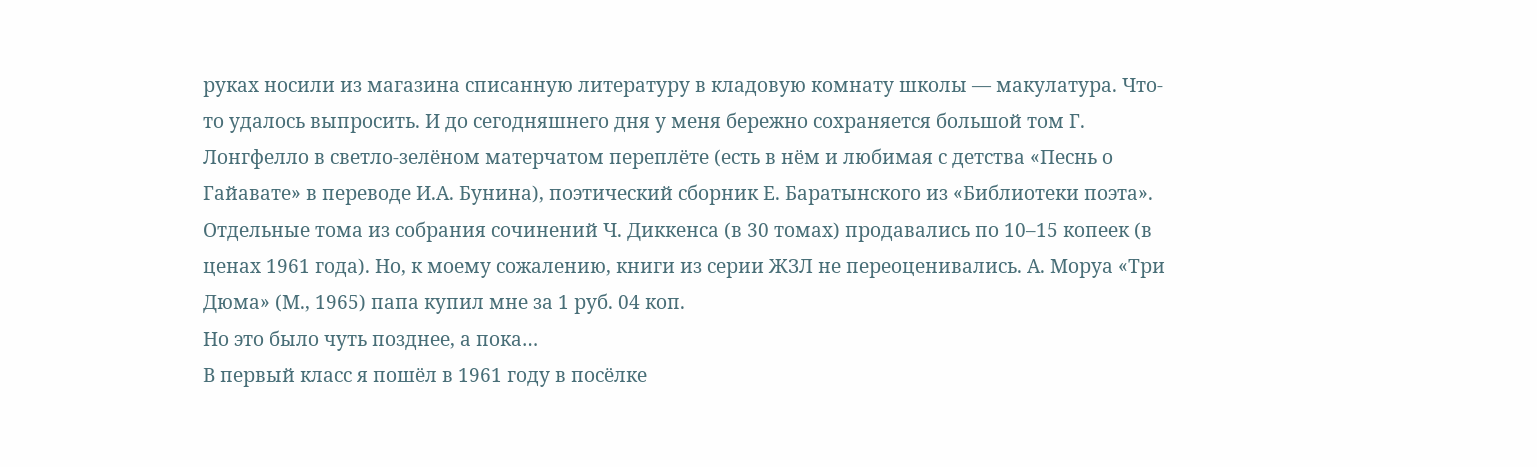руках носили из магазина списанную литературу в кладовую комнату школы — макулатура. Что-то удалось выпросить. И до сегодняшнего дня у меня бережно сохраняется большой том Г. Лонгфелло в светло-зелёном матерчатом переплёте (есть в нём и любимая с детства «Песнь о Гайавате» в переводе И.А. Бунина), поэтический сборник Е. Баратынского из «Библиотеки поэта».
Отдельные тома из собрания сочинений Ч. Диккенса (в 30 томах) продавались по 10–15 копеек (в ценах 1961 года). Но, к моему сожалению, книги из серии ЖЗЛ не переоценивались. А. Моруа «Три Дюма» (М., 1965) папа купил мне за 1 руб. 04 коп.
Но это было чуть позднее, а пока…
В первый класс я пошёл в 1961 году в посёлке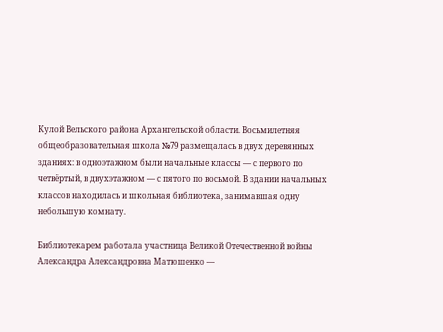Кулой Вельского района Архангельской области. Восьмилетняя общеобразовательная школа №79 размещалась в двух деревянных зданиях: в одноэтажном были начальные классы — с первого по четвёртый, в двухэтажном — с пятого по восьмой. В здании начальных классов находилась и школьная библиотека, занимавшая одну небольшую комнату.

Библиотекарем работала участница Великой Отечественной войны Александра Александровна Матюшенко —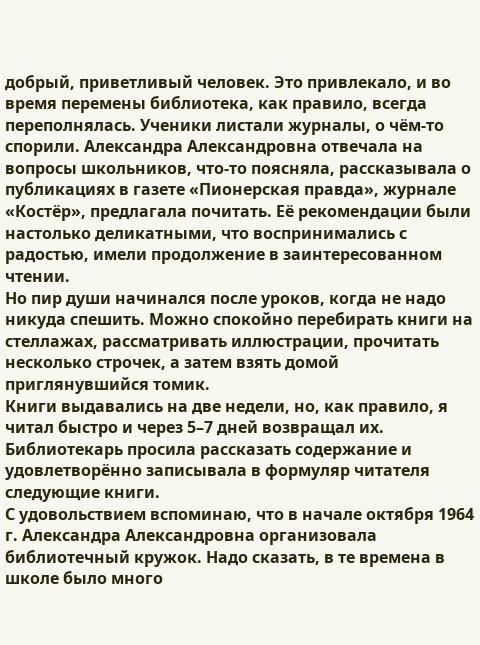добрый, приветливый человек. Это привлекало, и во время перемены библиотека, как правило, всегда переполнялась. Ученики листали журналы, о чём-то спорили. Александра Александровна отвечала на вопросы школьников, что-то поясняла, рассказывала о публикациях в газете «Пионерская правда», журнале «Костёр», предлагала почитать. Её рекомендации были настолько деликатными, что воспринимались с радостью, имели продолжение в заинтересованном чтении.
Но пир души начинался после уроков, когда не надо никуда спешить. Можно спокойно перебирать книги на стеллажах, рассматривать иллюстрации, прочитать несколько строчек, а затем взять домой приглянувшийся томик.
Книги выдавались на две недели, но, как правило, я читал быстро и через 5–7 дней возвращал их. Библиотекарь просила рассказать содержание и удовлетворённо записывала в формуляр читателя следующие книги.
С удовольствием вспоминаю, что в начале октября 1964 г. Александра Александровна организовала библиотечный кружок. Надо сказать, в те времена в школе было много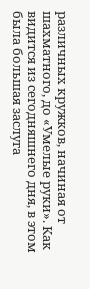различных кружков, начиная от шахматного, до «Умелые руки». Как видится из сегодняшнего дня, в этом была большая заслуга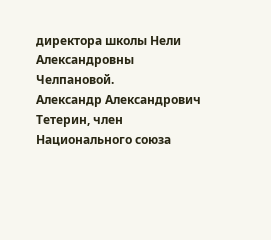директора школы Нели Александровны Челпановой.
Александр Александрович Тетерин, член Национального союза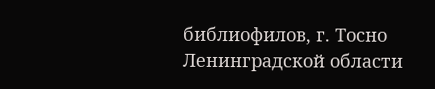библиофилов, г. Тосно Ленинградской области